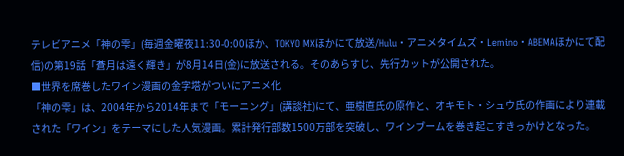テレビアニメ「神の雫」(毎週金曜夜11:30-0:00ほか、TOKYO MXほかにて放送/Hulu・アニメタイムズ・Lemino・ABEMAほかにて配信)の第19話「蒼月は遠く輝き」が8月14日(金)に放送される。そのあらすじ、先行カットが公開された。
■世界を席巻したワイン漫画の金字塔がついにアニメ化
「神の雫」は、2004年から2014年まで「モーニング」(講談社)にて、亜樹直氏の原作と、オキモト・シュウ氏の作画により連載された「ワイン」をテーマにした人気漫画。累計発行部数1500万部を突破し、ワインブームを巻き起こすきっかけとなった。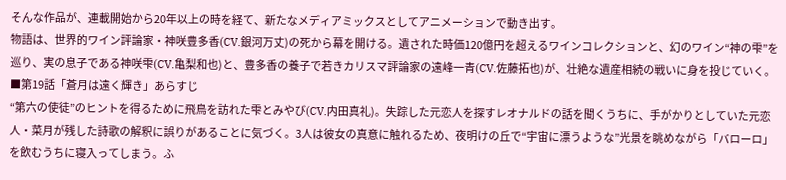そんな作品が、連載開始から20年以上の時を経て、新たなメディアミックスとしてアニメーションで動き出す。
物語は、世界的ワイン評論家・神咲豊多香(CV.銀河万丈)の死から幕を開ける。遺された時価120億円を超えるワインコレクションと、幻のワイン“神の雫”を巡り、実の息子である神咲雫(CV.亀梨和也)と、豊多香の養子で若きカリスマ評論家の遠峰一青(CV.佐藤拓也)が、壮絶な遺産相続の戦いに身を投じていく。
■第19話「蒼月は遠く輝き」あらすじ
“第六の使徒”のヒントを得るために飛鳥を訪れた雫とみやび(CV.内田真礼)。失踪した元恋人を探すレオナルドの話を聞くうちに、手がかりとしていた元恋人・菜月が残した詩歌の解釈に誤りがあることに気づく。3人は彼女の真意に触れるため、夜明けの丘で“宇宙に漂うような”光景を眺めながら「バローロ」を飲むうちに寝入ってしまう。ふ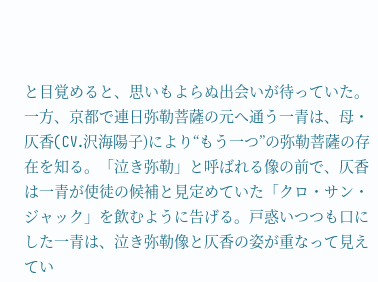と目覚めると、思いもよらぬ出会いが待っていた。
一方、京都で連日弥勒菩薩の元へ通う一青は、母・仄香(CV.沢海陽子)により“もう一つ”の弥勒菩薩の存在を知る。「泣き弥勒」と呼ばれる像の前で、仄香は一青が使徒の候補と見定めていた「クロ・サン・ジャック」を飲むように告げる。戸惑いつつも口にした一青は、泣き弥勒像と仄香の姿が重なって見えてい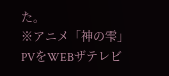た。
※アニメ「神の雫」PVをWEBザテレビ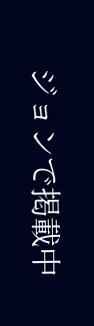ジョンで掲載中